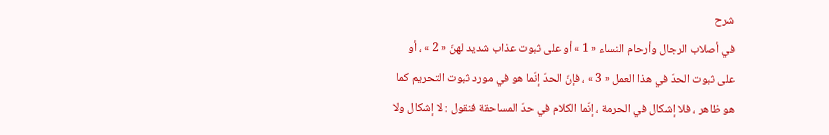شرح
في أصلاب الرجال وأرحام النساء « 1 » أو على ثبوت عذاب شديد لهنّ « 2 » ، أو على ثبوت الحدّ في هذا العمل « 3 » ، فإنّ الحدّ إنّما هو في مورد ثبوت التحريم كما هو ظاهر ، فلا إشكال في الحرمة ، إنّما الكلام في حدّ المساحقة فنقول : لا إشكال ولا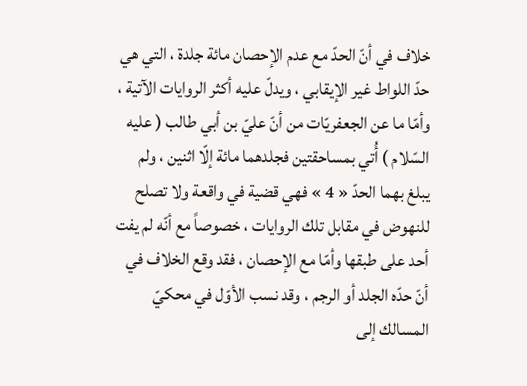خلاف في أنّ الحدّ مع عدم الإحصان مائة جلدة ، التي هي حدّ اللواط غير الإيقابي ، ويدلّ عليه أكثر الروايات الآتية ، وأمّا ما عن الجعفريّات من أنّ عليّ بن أبي طالب ( عليه السّلام ) أُتي بمساحقتين فجلدهما مائة إلّا اثنين ، ولم يبلغ بهما الحدّ « 4 » فهي قضية في واقعة ولا تصلح للنهوض في مقابل تلك الروايات ، خصوصاً مع أنّه لم يفت أحد على طبقها وأمّا مع الإحصان ، فقد وقع الخلاف في أنّ حدّه الجلد أو الرجم ، وقد نسب الأوّل في محكيّ المسالك إلى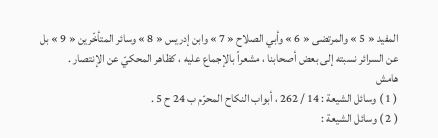المفيد « 5 » والمرتضى « 6 » وأبي الصلاح « 7 » وابن إدريس « 8 » وسائر المتأخّرين « 9 » بل عن السرائر نسبته إلى بعض أصحابنا ، مشعراً بالإجماع عليه ، كظاهر المحكيّ عن الإنتصار .
هامش
( 1 ) وسائل الشيعة : 14 / 262 ، أبواب النكاح المحرّم ب 24 ح 5 .
( 2 ) وسائل الشيعة :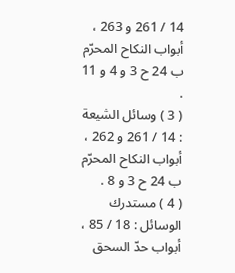14 / 261 و 263 ، أبواب النكاح المحرّم ب 24 ح 3 و 4 و 11 .
( 3 ) وسائل الشيعة : 14 / 261 و 262 ، أبواب النكاح المحرّم ب 24 ح 3 و 8 .
( 4 ) مستدرك الوسائل : 18 / 85 ، أبواب حدّ السحق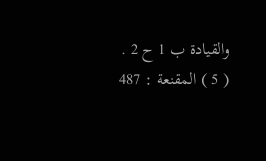والقيادة ب 1 ح 2 .
( 5 ) المقنعة : 487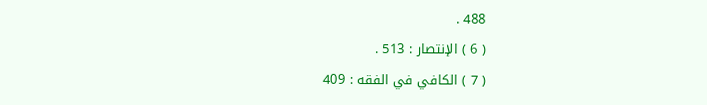488 .
( 6 ) الإنتصار : 513 .
( 7 ) الكافي في الفقه : 409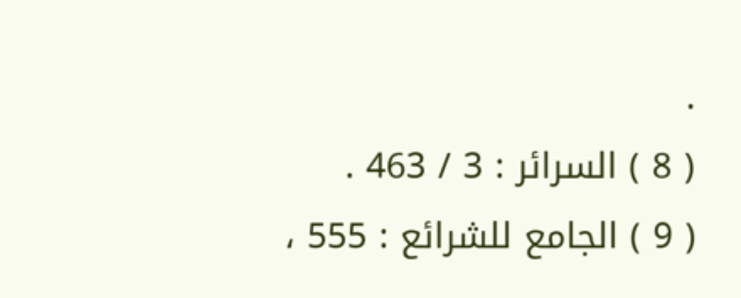.
( 8 ) السرائر : 3 / 463 .
( 9 ) الجامع للشرائع : 555 ،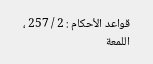قواعد الأحكام : 2 / 257 ، اللمعة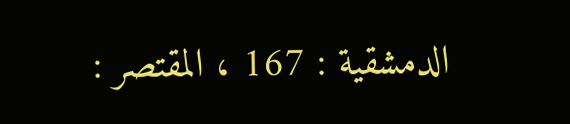الدمشقية : 167 ، المقتصر :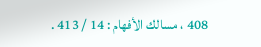408 ، مسالك الأفهام : 14 / 413 .